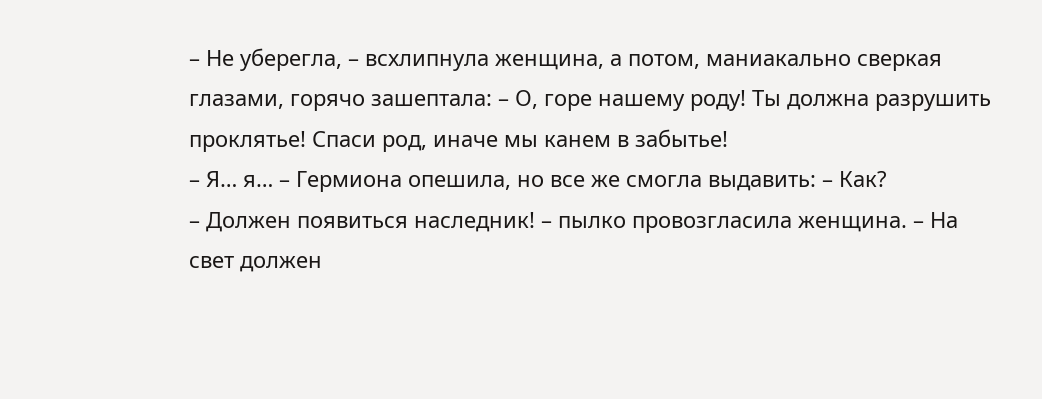– Не уберегла, – всхлипнула женщина, а потом, маниакально сверкая глазами, горячо зашептала: – О, горе нашему роду! Ты должна разрушить проклятье! Спаси род, иначе мы канем в забытье!
– Я… я… – Гермиона опешила, но все же смогла выдавить: – Как?
– Должен появиться наследник! – пылко провозгласила женщина. – На свет должен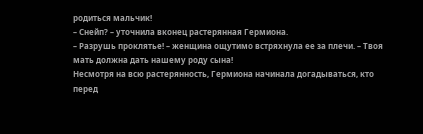родиться мальчик!
– Снейп? – уточнила вконец растерянная Гермиона.
– Разрушь проклятье! – женщина ощутимо встряхнула ее за плечи. – Твоя мать должна дать нашему роду сына!
Несмотря на всю растерянность, Гермиона начинала догадываться, кто перед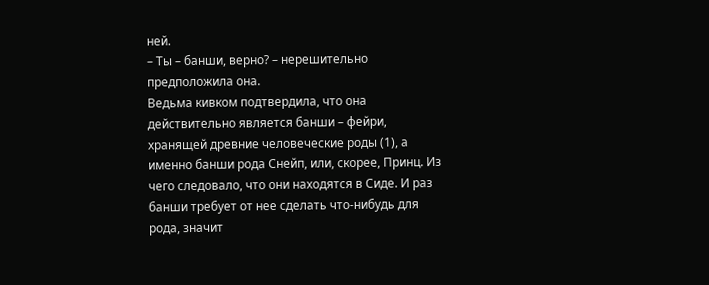ней.
– Ты – банши, верно? – нерешительно предположила она.
Ведьма кивком подтвердила, что она действительно является банши – фейри, хранящей древние человеческие роды (1), а именно банши рода Снейп, или, скорее, Принц. Из чего следовало, что они находятся в Сиде. И раз банши требует от нее сделать что-нибудь для рода, значит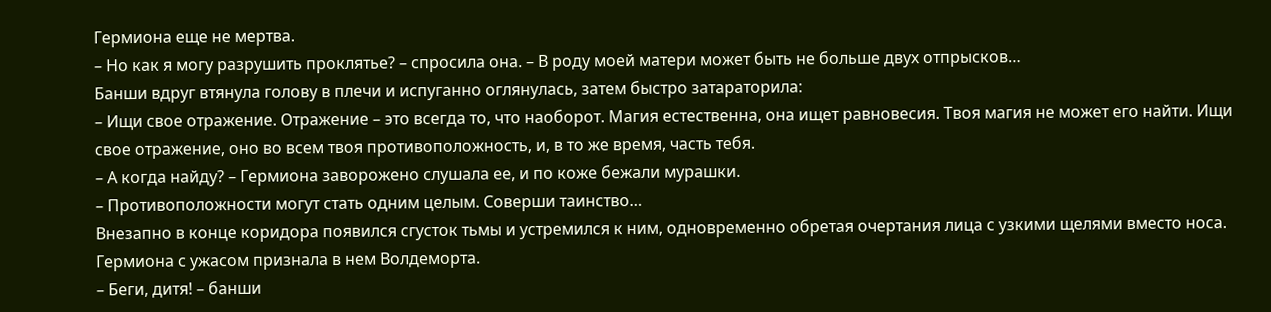Гермиона еще не мертва.
– Но как я могу разрушить проклятье? – спросила она. – В роду моей матери может быть не больше двух отпрысков…
Банши вдруг втянула голову в плечи и испуганно оглянулась, затем быстро затараторила:
– Ищи свое отражение. Отражение – это всегда то, что наоборот. Магия естественна, она ищет равновесия. Твоя магия не может его найти. Ищи свое отражение, оно во всем твоя противоположность, и, в то же время, часть тебя.
– А когда найду? – Гермиона заворожено слушала ее, и по коже бежали мурашки.
– Противоположности могут стать одним целым. Соверши таинство…
Внезапно в конце коридора появился сгусток тьмы и устремился к ним, одновременно обретая очертания лица с узкими щелями вместо носа. Гермиона с ужасом признала в нем Волдеморта.
– Беги, дитя! – банши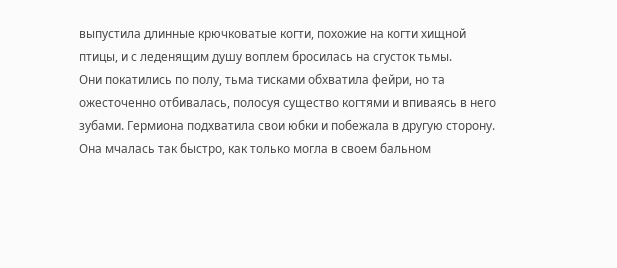выпустила длинные крючковатые когти, похожие на когти хищной птицы, и с леденящим душу воплем бросилась на сгусток тьмы.
Они покатились по полу, тьма тисками обхватила фейри, но та ожесточенно отбивалась, полосуя существо когтями и впиваясь в него зубами. Гермиона подхватила свои юбки и побежала в другую сторону. Она мчалась так быстро, как только могла в своем бальном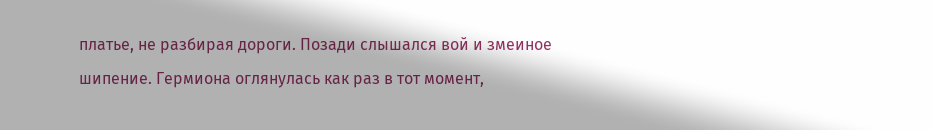платье, не разбирая дороги. Позади слышался вой и змеиное шипение. Гермиона оглянулась как раз в тот момент,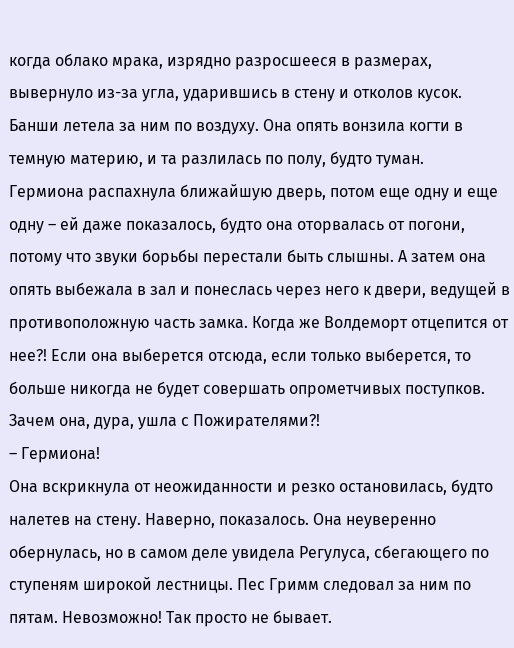когда облако мрака, изрядно разросшееся в размерах, вывернуло из-за угла, ударившись в стену и отколов кусок. Банши летела за ним по воздуху. Она опять вонзила когти в темную материю, и та разлилась по полу, будто туман.
Гермиона распахнула ближайшую дверь, потом еще одну и еще одну – ей даже показалось, будто она оторвалась от погони, потому что звуки борьбы перестали быть слышны. А затем она опять выбежала в зал и понеслась через него к двери, ведущей в противоположную часть замка. Когда же Волдеморт отцепится от нее?! Если она выберется отсюда, если только выберется, то больше никогда не будет совершать опрометчивых поступков. Зачем она, дура, ушла с Пожирателями?!
– Гермиона!
Она вскрикнула от неожиданности и резко остановилась, будто налетев на стену. Наверно, показалось. Она неуверенно обернулась, но в самом деле увидела Регулуса, сбегающего по ступеням широкой лестницы. Пес Гримм следовал за ним по пятам. Невозможно! Так просто не бывает.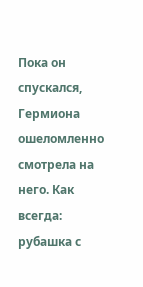Пока он спускался, Гермиона ошеломленно смотрела на него. Как всегда: рубашка с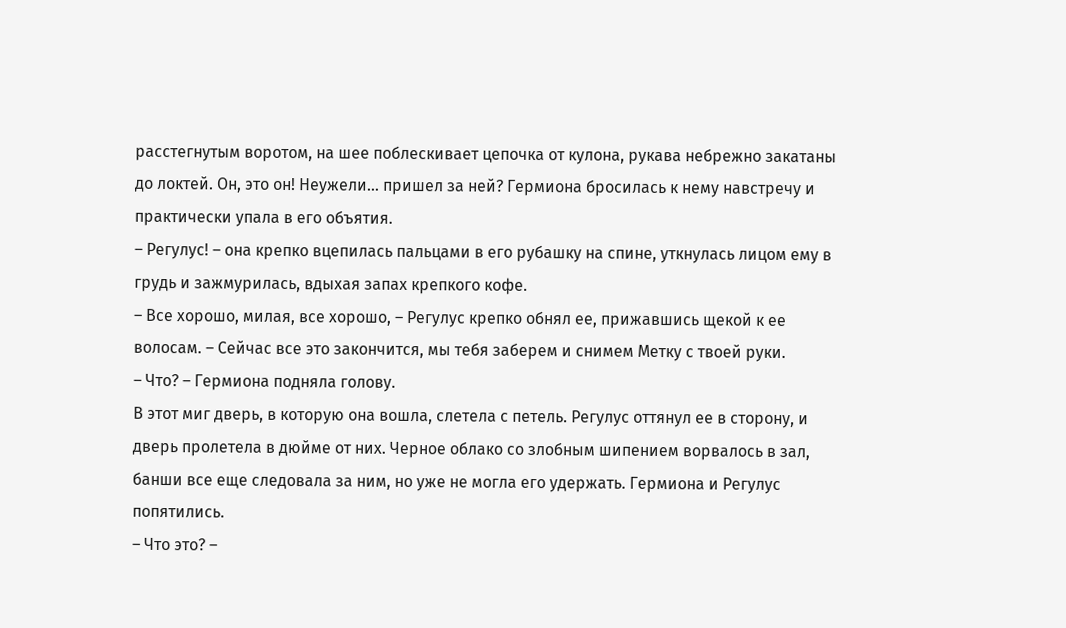расстегнутым воротом, на шее поблескивает цепочка от кулона, рукава небрежно закатаны до локтей. Он, это он! Неужели… пришел за ней? Гермиона бросилась к нему навстречу и практически упала в его объятия.
– Регулус! – она крепко вцепилась пальцами в его рубашку на спине, уткнулась лицом ему в грудь и зажмурилась, вдыхая запах крепкого кофе.
– Все хорошо, милая, все хорошо, – Регулус крепко обнял ее, прижавшись щекой к ее волосам. – Сейчас все это закончится, мы тебя заберем и снимем Метку с твоей руки.
– Что? – Гермиона подняла голову.
В этот миг дверь, в которую она вошла, слетела с петель. Регулус оттянул ее в сторону, и дверь пролетела в дюйме от них. Черное облако со злобным шипением ворвалось в зал, банши все еще следовала за ним, но уже не могла его удержать. Гермиона и Регулус попятились.
– Что это? –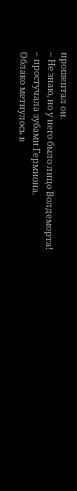прошептал он.
– Не знаю, но у него было лицо Волдеморта! – простучала зубами Гермиона.
Облако метнулось в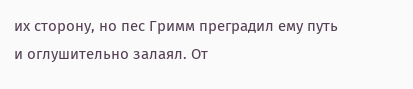их сторону, но пес Гримм преградил ему путь и оглушительно залаял. От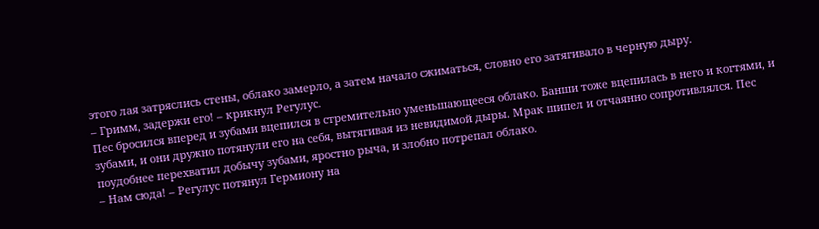этого лая затряслись стены, облако замерло, а затем начало сжиматься, словно его затягивало в черную дыру.
– Гримм, задержи его! – крикнул Регулус.
Пес бросился вперед и зубами вцепился в стремительно уменьшающееся облако. Банши тоже вцепилась в него и когтями, и зубами, и они дружно потянули его на себя, вытягивая из невидимой дыры. Мрак шипел и отчаянно сопротивлялся. Пес поудобнее перехватил добычу зубами, яростно рыча, и злобно потрепал облако.
– Нам сюда! – Регулус потянул Гермиону на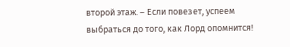второй этаж. – Если повезет, успеем выбраться до того, как Лорд опомнится!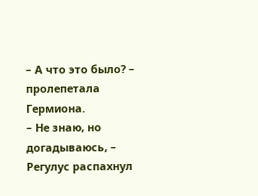– А что это было? – пролепетала Гермиона.
– Не знаю, но догадываюсь, – Регулус распахнул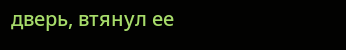дверь, втянул ее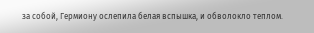за собой, Гермиону ослепила белая вспышка, и обволокло теплом.